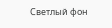Светлый фон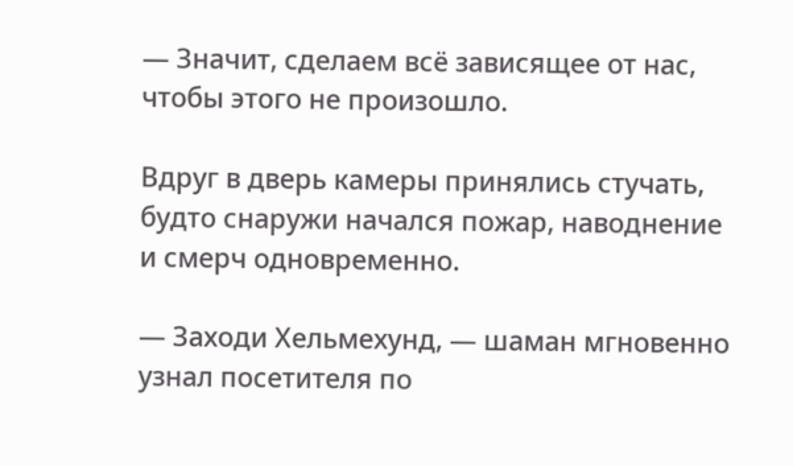— Значит, сделаем всё зависящее от нас, чтобы этого не произошло.

Вдруг в дверь камеры принялись стучать, будто снаружи начался пожар, наводнение и смерч одновременно.

— Заходи Хельмехунд, — шаман мгновенно узнал посетителя по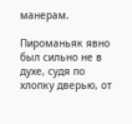манерам.

Пироманьяк явно был сильно не в духе, судя по хлопку дверью, от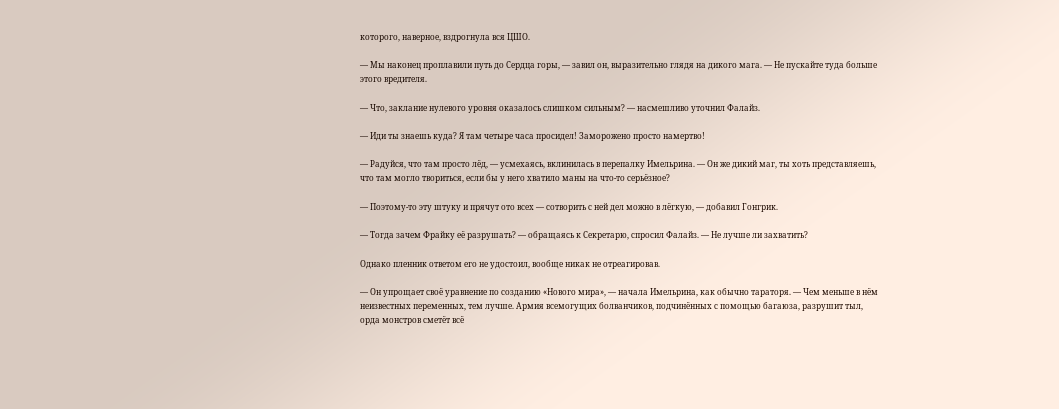которого, наверное, вздрогнула вся ЦШО.

— Мы наконец проплавили путь до Сердца горы, — завил он, выразительно глядя на дикого мага. — Не пускайте туда больше этого вредителя.

— Что, заклание нулевого уровня оказалось слишком сильным? — насмешливо уточнил Фалайз.

— Иди ты знаешь куда? Я там четыре часа просидел! Заморожено просто намертво!

— Радуйся, что там просто лёд, — усмехаясь, вклинилась в перепалку Имельрина. — Он же дикий маг, ты хоть представляешь, что там могло твориться, если бы у него хватило маны на что-то серьёзное?

— Поэтому-то эту штуку и прячут ото всех — сотворить с ней дел можно в лёгкую, — добавил Гонгрик.

— Тогда зачем Фрайку её разрушать? — обращаясь к Секретарю, спросил Фалайз. — Не лучше ли захватить?

Однако пленник ответом его не удостоил, вообще никак не отреагировав.

— Он упрощает своё уравнение по созданию «Нового мира», — начала Имельрина, как обычно тараторя. — Чем меньше в нём неизвестных переменных, тем лучше. Армия всемогущих болванчиков, подчинённых с помощью багаюза, разрушит тыл, орда монстров сметёт всё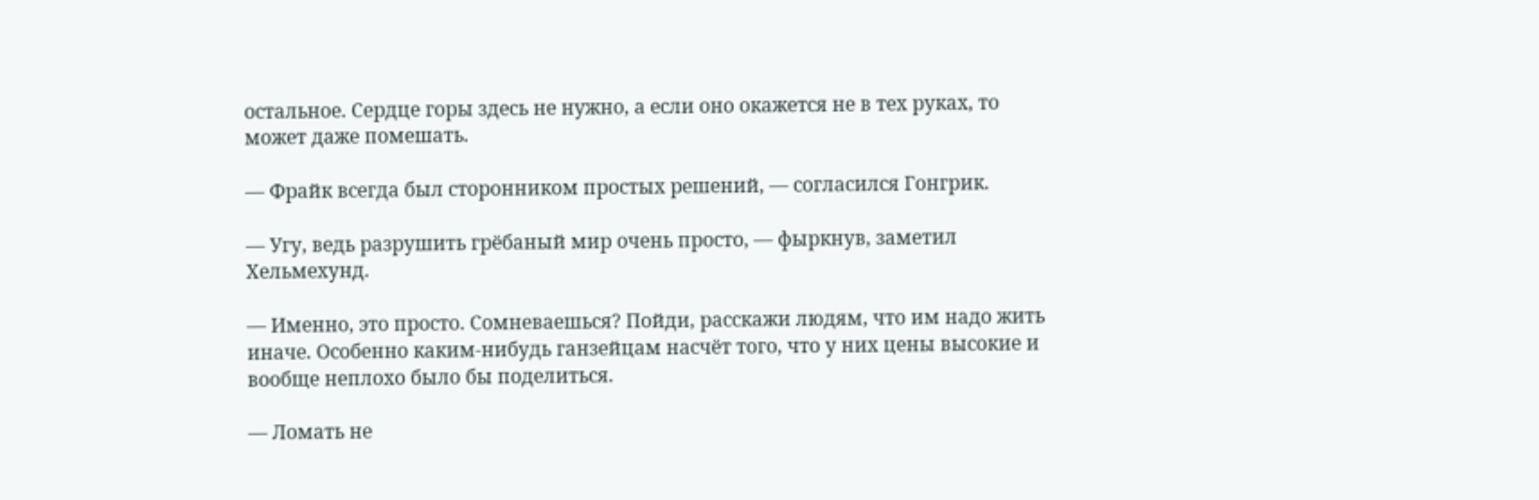остальное. Сердце горы здесь не нужно, а если оно окажется не в тех руках, то может даже помешать.

— Фрайк всегда был сторонником простых решений, — согласился Гонгрик.

— Угу, ведь разрушить грёбаный мир очень просто, — фыркнув, заметил Хельмехунд.

— Именно, это просто. Сомневаешься? Пойди, расскажи людям, что им надо жить иначе. Особенно каким-нибудь ганзейцам насчёт того, что у них цены высокие и вообще неплохо было бы поделиться.

— Ломать не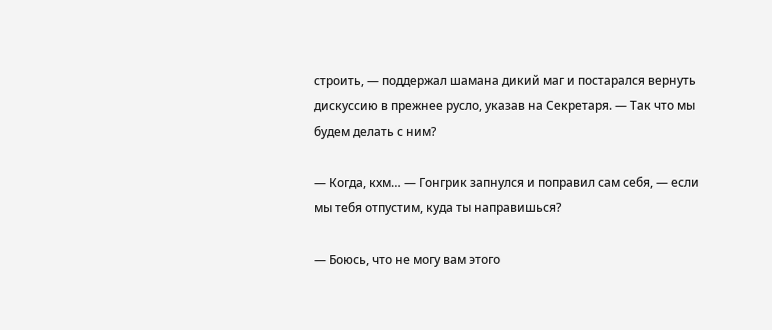строить, — поддержал шамана дикий маг и постарался вернуть дискуссию в прежнее русло, указав на Секретаря. — Так что мы будем делать с ним?

— Когда, кхм… — Гонгрик запнулся и поправил сам себя, — если мы тебя отпустим, куда ты направишься?

— Боюсь, что не могу вам этого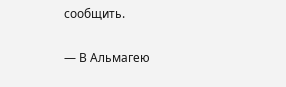сообщить.

— В Альмагею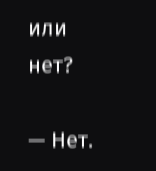или нет?

— Нет.